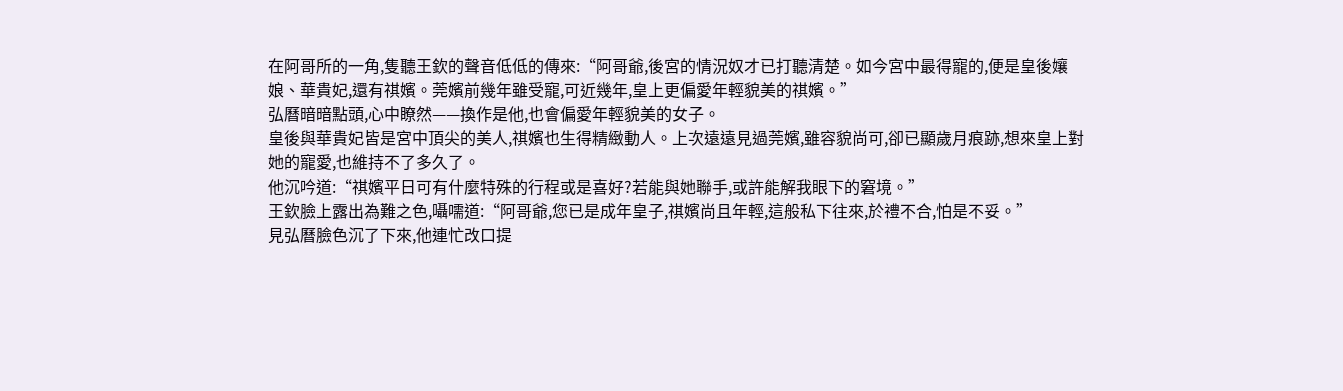在阿哥所的一角,隻聽王欽的聲音低低的傳來:“阿哥爺,後宮的情況奴才已打聽清楚。如今宮中最得寵的,便是皇後孃娘、華貴妃,還有祺嬪。莞嬪前幾年雖受寵,可近幾年,皇上更偏愛年輕貌美的祺嬪。”
弘曆暗暗點頭,心中瞭然——換作是他,也會偏愛年輕貌美的女子。
皇後與華貴妃皆是宮中頂尖的美人,祺嬪也生得精緻動人。上次遠遠見過莞嬪,雖容貌尚可,卻已顯歲月痕跡,想來皇上對她的寵愛,也維持不了多久了。
他沉吟道:“祺嬪平日可有什麼特殊的行程或是喜好?若能與她聯手,或許能解我眼下的窘境。”
王欽臉上露出為難之色,囁嚅道:“阿哥爺,您已是成年皇子,祺嬪尚且年輕,這般私下往來,於禮不合,怕是不妥。”
見弘曆臉色沉了下來,他連忙改口提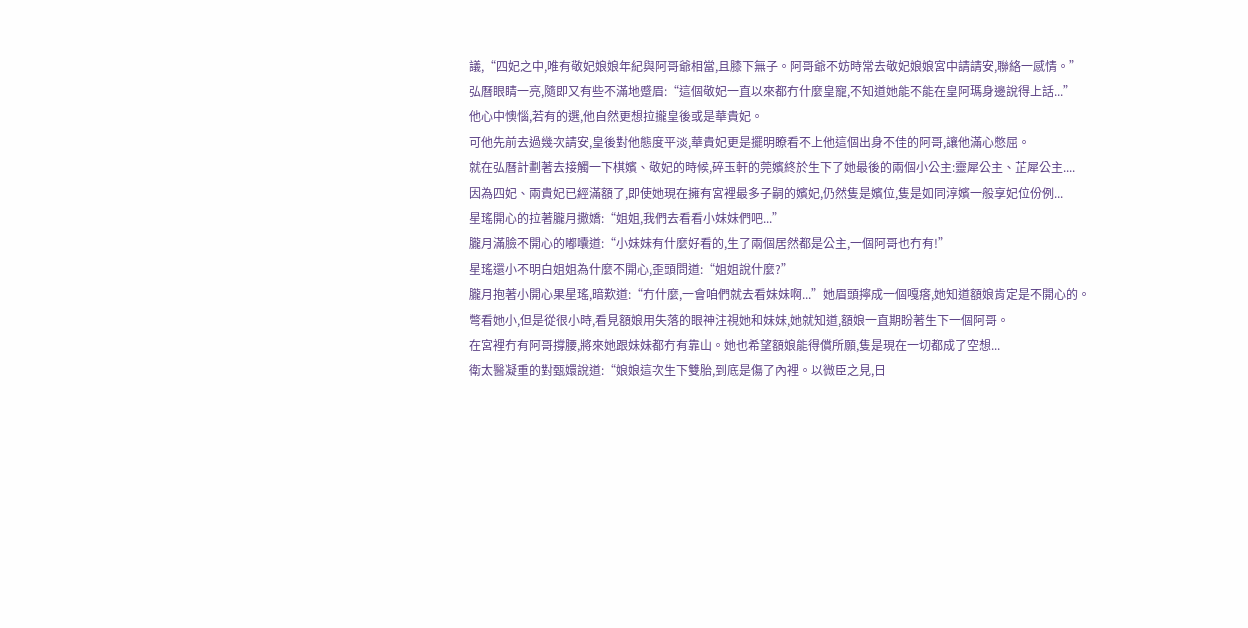議,“四妃之中,唯有敬妃娘娘年紀與阿哥爺相當,且膝下無子。阿哥爺不妨時常去敬妃娘娘宮中請請安,聯絡一感情。”
弘曆眼睛一亮,隨即又有些不滿地蹙眉:“這個敬妃一直以來都冇什麼皇寵,不知道她能不能在皇阿瑪身邊說得上話...”
他心中懊惱,若有的選,他自然更想拉攏皇後或是華貴妃。
可他先前去過幾次請安,皇後對他態度平淡,華貴妃更是擺明瞭看不上他這個出身不佳的阿哥,讓他滿心憋屈。
就在弘曆計劃著去接觸一下棋嬪、敬妃的時候,碎玉軒的莞嬪終於生下了她最後的兩個小公主:靈犀公主、芷犀公主....
因為四妃、兩貴妃已經滿額了,即使她現在擁有宮裡最多子嗣的嬪妃,仍然隻是嬪位,隻是如同淳嬪一般享妃位份例...
星瑤開心的拉著朧月撒嬌:“姐姐,我們去看看小妹妹們吧...”
朧月滿臉不開心的嘟囔道:“小妹妹有什麼好看的,生了兩個居然都是公主,一個阿哥也冇有!”
星瑤還小不明白姐姐為什麼不開心,歪頭問道:“姐姐說什麼?”
朧月抱著小開心果星瑤,暗歎道:“冇什麼,一會咱們就去看妹妹啊...”她眉頭擰成一個嘎瘩,她知道額娘肯定是不開心的。
彆看她小,但是從很小時,看見額娘用失落的眼神注視她和妹妹,她就知道,額娘一直期盼著生下一個阿哥。
在宮裡冇有阿哥撐腰,將來她跟妹妹都冇有靠山。她也希望額娘能得償所願,隻是現在一切都成了空想...
衛太醫凝重的對甄嬛說道:“娘娘這次生下雙胎,到底是傷了內裡。以微臣之見,日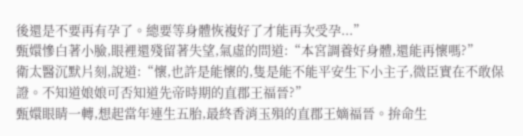後還是不要再有孕了。總要等身體恢複好了才能再次受孕...”
甄嬛慘白著小臉,眼裡還殘留著失望,氣虛的問道:“本宮調養好身體,還能再懷嗎?”
衛太醫沉默片刻,說道:“懷,也許是能懷的,隻是能不能平安生下小主子,微臣實在不敢保證。不知道娘娘可否知道先帝時期的直郡王福晉?”
甄嬛眼睛一轉,想起當年連生五胎,最終香消玉殞的直郡王嫡福晉。拚命生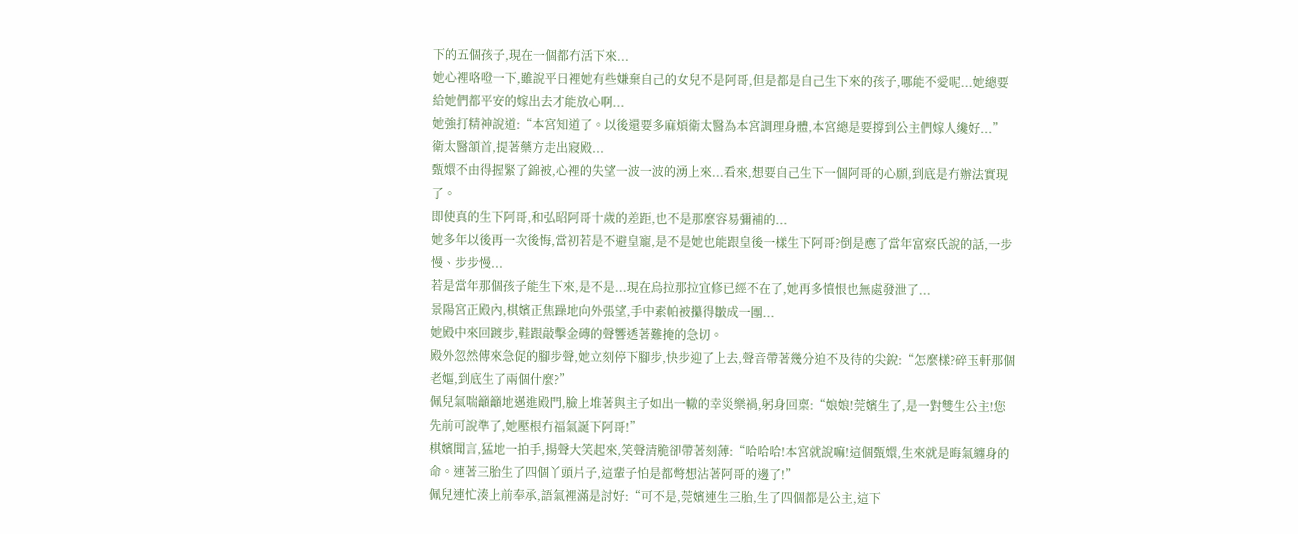下的五個孩子,現在一個都冇活下來...
她心裡咯噔一下,雖說平日裡她有些嫌棄自己的女兒不是阿哥,但是都是自己生下來的孩子,哪能不愛呢...她總要給她們都平安的嫁出去才能放心啊...
她強打精神說道:“本宮知道了。以後還要多麻煩衛太醫為本宮調理身體,本宮總是要撐到公主們嫁人纔好...”
衛太醫頷首,提著藥方走出寢殿...
甄嬛不由得握緊了錦被,心裡的失望一波一波的湧上來...看來,想要自己生下一個阿哥的心願,到底是冇辦法實現了。
即使真的生下阿哥,和弘昭阿哥十歲的差距,也不是那麼容易彌補的...
她多年以後再一次後悔,當初若是不避皇寵,是不是她也能跟皇後一樣生下阿哥?倒是應了當年富察氏說的話,一步慢、步步慢...
若是當年那個孩子能生下來,是不是...現在烏拉那拉宜修已經不在了,她再多憤恨也無處發泄了...
景陽宮正殿內,棋嬪正焦躁地向外張望,手中素帕被攥得皺成一團...
她殿中來回踱步,鞋跟敲擊金磚的聲響透著難掩的急切。
殿外忽然傳來急促的腳步聲,她立刻停下腳步,快步迎了上去,聲音帶著幾分迫不及待的尖銳:“怎麼樣?碎玉軒那個老嫗,到底生了兩個什麼?”
佩兒氣喘籲籲地邁進殿門,臉上堆著與主子如出一轍的幸災樂禍,躬身回稟:“娘娘!莞嬪生了,是一對雙生公主!您先前可說準了,她壓根冇福氣誕下阿哥!”
棋嬪聞言,猛地一拍手,揚聲大笑起來,笑聲清脆卻帶著刻薄:“哈哈哈!本宮就說嘛!這個甄嬛,生來就是晦氣纏身的命。連著三胎生了四個丫頭片子,這輩子怕是都彆想沾著阿哥的邊了!”
佩兒連忙湊上前奉承,語氣裡滿是討好:“可不是,莞嬪連生三胎,生了四個都是公主,這下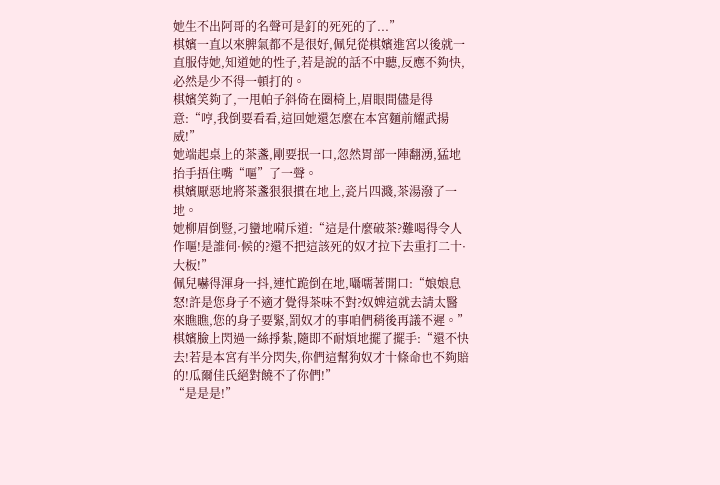她生不出阿哥的名聲可是釘的死死的了...”
棋嬪一直以來脾氣都不是很好,佩兒從棋嬪進宮以後就一直服侍她,知道她的性子,若是說的話不中聽,反應不夠快,必然是少不得一頓打的。
棋嬪笑夠了,一甩帕子斜倚在圈椅上,眉眼間儘是得意:“哼,我倒要看看,這回她還怎麼在本宮麵前耀武揚威!”
她端起桌上的茶盞,剛要抿一口,忽然胃部一陣翻湧,猛地抬手捂住嘴“嘔”了一聲。
棋嬪厭惡地將茶盞狠狠摜在地上,瓷片四濺,茶湯潑了一地。
她柳眉倒豎,刁蠻地嗬斥道:“這是什麼破茶?難喝得令人作嘔!是誰伺·候的?還不把這該死的奴才拉下去重打二十·大板!”
佩兒嚇得渾身一抖,連忙跪倒在地,囁嚅著開口:“娘娘息怒!許是您身子不適才覺得茶味不對?奴婢這就去請太醫來瞧瞧,您的身子要緊,罰奴才的事咱們稍後再議不遲。”
棋嬪臉上閃過一絲掙紮,隨即不耐煩地擺了擺手:“還不快去!若是本宮有半分閃失,你們這幫狗奴才十條命也不夠賠的!瓜爾佳氏絕對饒不了你們!”
“是是是!”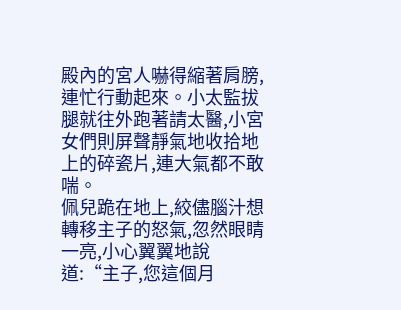殿內的宮人嚇得縮著肩膀,連忙行動起來。小太監拔腿就往外跑著請太醫,小宮女們則屏聲靜氣地收拾地上的碎瓷片,連大氣都不敢喘。
佩兒跪在地上,絞儘腦汁想轉移主子的怒氣,忽然眼睛一亮,小心翼翼地說道:“主子,您這個月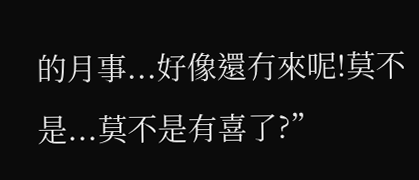的月事...好像還冇來呢!莫不是...莫不是有喜了?”